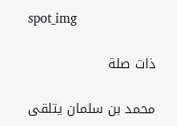spot_img

ذات صلة

محمد بن سلمان يتلقى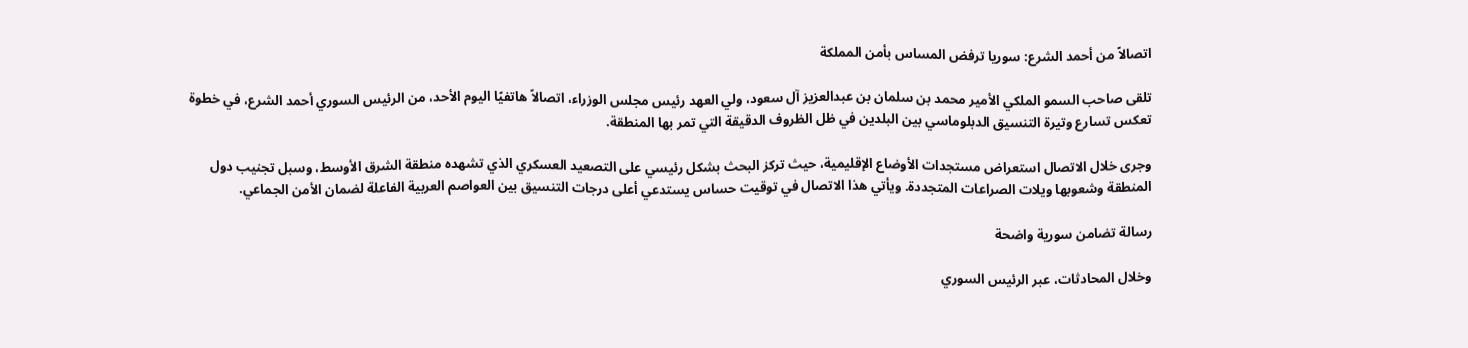اتصالاً من أحمد الشرع: سوريا ترفض المساس بأمن المملكة

تلقى صاحب السمو الملكي الأمير محمد بن سلمان بن عبدالعزيز آل سعود، ولي العهد رئيس مجلس الوزراء، اتصالاً هاتفيًا اليوم الأحد، من الرئيس السوري أحمد الشرع، في خطوة تعكس تسارع وتيرة التنسيق الدبلوماسي بين البلدين في ظل الظروف الدقيقة التي تمر بها المنطقة.

وجرى خلال الاتصال استعراض مستجدات الأوضاع الإقليمية، حيث تركز البحث بشكل رئيسي على التصعيد العسكري الذي تشهده منطقة الشرق الأوسط، وسبل تجنيب دول المنطقة وشعوبها ويلات الصراعات المتجددة. ويأتي هذا الاتصال في توقيت حساس يستدعي أعلى درجات التنسيق بين العواصم العربية الفاعلة لضمان الأمن الجماعي.

رسالة تضامن سورية واضحة

وخلال المحادثات، عبر الرئيس السوري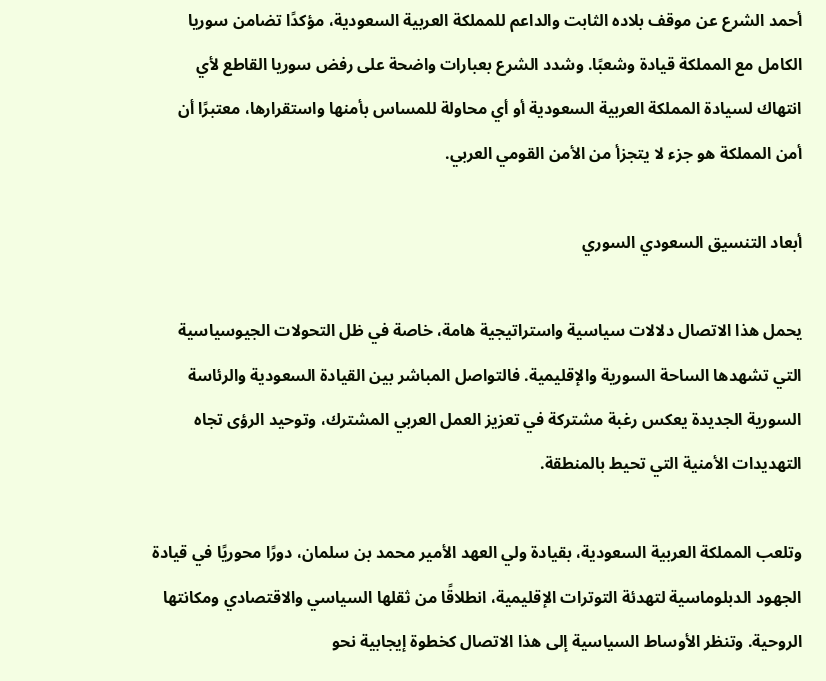أحمد الشرع عن موقف بلاده الثابت والداعم للمملكة العربية السعودية، مؤكدًا تضامن سوريا الكامل مع المملكة قيادة وشعبًا. وشدد الشرع بعبارات واضحة على رفض سوريا القاطع لأي انتهاك لسيادة المملكة العربية السعودية أو أي محاولة للمساس بأمنها واستقرارها، معتبرًا أن أمن المملكة هو جزء لا يتجزأ من الأمن القومي العربي.

أبعاد التنسيق السعودي السوري

يحمل هذا الاتصال دلالات سياسية واستراتيجية هامة، خاصة في ظل التحولات الجيوسياسية التي تشهدها الساحة السورية والإقليمية. فالتواصل المباشر بين القيادة السعودية والرئاسة السورية الجديدة يعكس رغبة مشتركة في تعزيز العمل العربي المشترك، وتوحيد الرؤى تجاه التهديدات الأمنية التي تحيط بالمنطقة.

وتلعب المملكة العربية السعودية، بقيادة ولي العهد الأمير محمد بن سلمان، دورًا محوريًا في قيادة الجهود الدبلوماسية لتهدئة التوترات الإقليمية، انطلاقًا من ثقلها السياسي والاقتصادي ومكانتها الروحية. وتنظر الأوساط السياسية إلى هذا الاتصال كخطوة إيجابية نحو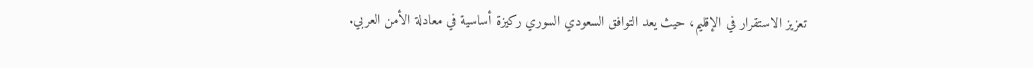تعزيز الاستقرار في الإقليم، حيث يعد التوافق السعودي السوري ركيزة أساسية في معادلة الأمن العربي.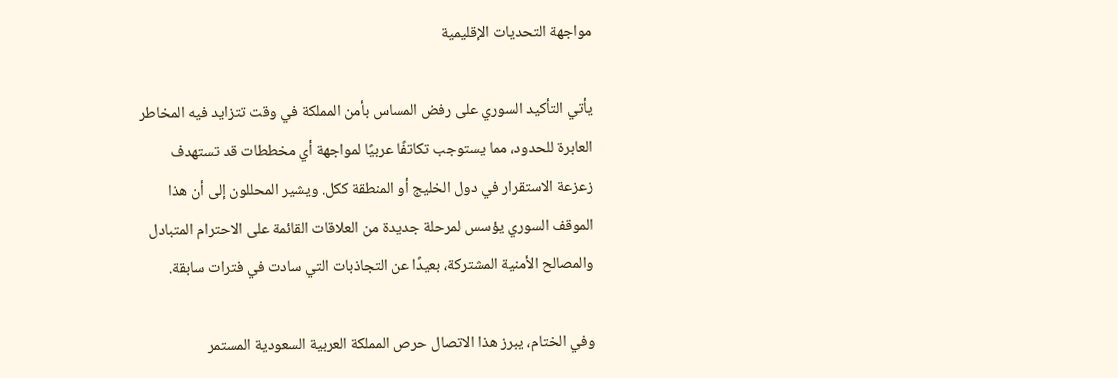مواجهة التحديات الإقليمية

يأتي التأكيد السوري على رفض المساس بأمن المملكة في وقت تتزايد فيه المخاطر العابرة للحدود، مما يستوجب تكاتفًا عربيًا لمواجهة أي مخططات قد تستهدف زعزعة الاستقرار في دول الخليج أو المنطقة ككل. ويشير المحللون إلى أن هذا الموقف السوري يؤسس لمرحلة جديدة من العلاقات القائمة على الاحترام المتبادل والمصالح الأمنية المشتركة، بعيدًا عن التجاذبات التي سادت في فترات سابقة.

وفي الختام، يبرز هذا الاتصال حرص المملكة العربية السعودية المستمر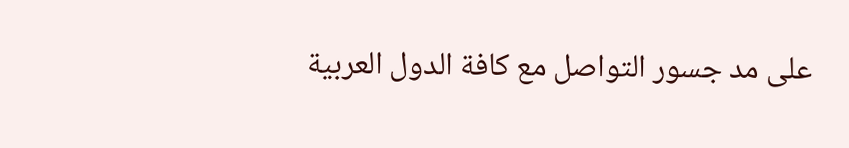على مد جسور التواصل مع كافة الدول العربية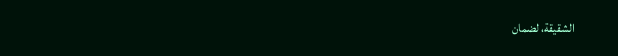الشقيقة، لضمان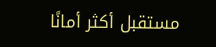مستقبل أكثر أمانًا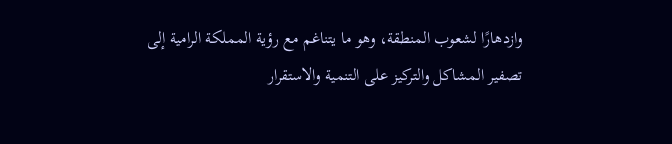وازدهارًا لشعوب المنطقة، وهو ما يتناغم مع رؤية المملكة الرامية إلى تصفير المشاكل والتركيز على التنمية والاستقرار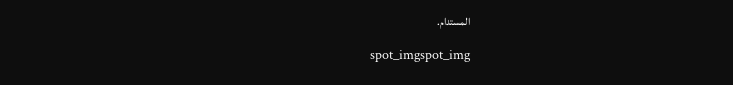المستدام.

spot_imgspot_img